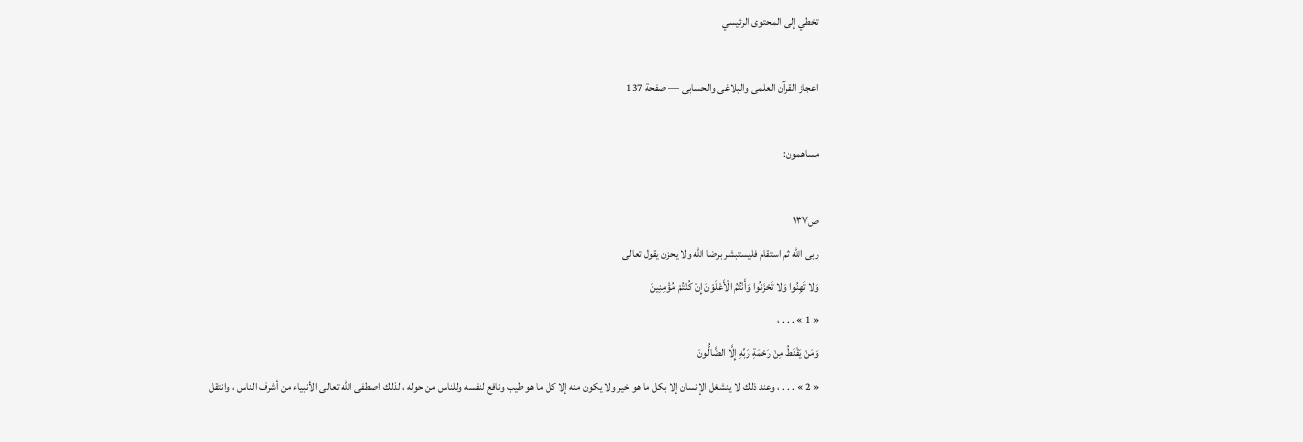تخطي إلى المحتوى الرئيسي

اعجاز القرآن العلمى والبلاغى والحسابى — صفحة 137

مساهمون:

ص١٣٧
ربى اللّه ثم استقام فليستبشر برضا اللّه ولا يحزن يقول تعالى
وَلا تَهِنُوا وَلا تَحْزَنُوا وَأَنْتُمُ الْأَعْلَوْنَ إِنْ كُنْتُمْ مُؤْمِنِينَ
« 1 » . . . ،
وَمَنْ يَقْنَطُ مِنْ رَحْمَةِ رَبِّهِ إِلَّا الضَّالُّونَ
« 2 » . . . ، وعند ذلك لا ينشغل الإنسان إلا بكل ما هو خير ولا يكون منه إلا كل ما هو طيب ونافع لنفسه وللناس من حوله ، لذلك اصطفى اللّه تعالى الأنبياء من أشرف الناس ، وانتقل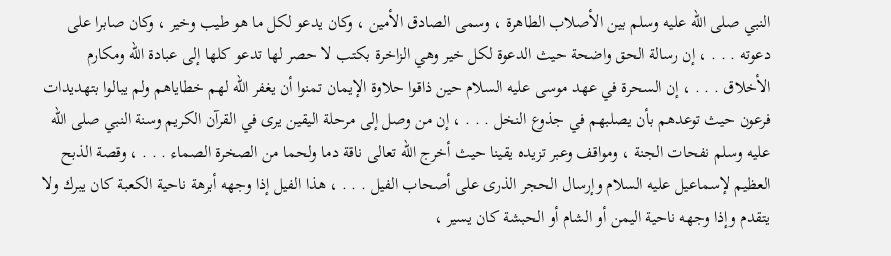النبي صلى اللّه عليه وسلم بين الأصلاب الطاهرة ، وسمى الصادق الأمين ، وكان يدعو لكل ما هو طيب وخير ، وكان صابرا على دعوته . . . ، إن رسالة الحق واضحة حيث الدعوة لكل خير وهي الزاخرة بكتب لا حصر لها تدعو كلها إلى عبادة اللّه ومكارم الأخلاق . . . ، إن السحرة في عهد موسى عليه السلام حين ذاقوا حلاوة الإيمان تمنوا أن يغفر اللّه لهم خطاياهم ولم يبالوا بتهديدات فرعون حيث توعدهم بأن يصلبهم في جذوع النخل . . . ، إن من وصل إلى مرحلة اليقين يرى في القرآن الكريم وسنة النبي صلى اللّه عليه وسلم نفحات الجنة ، ومواقف وعبر تزيده يقينا حيث أخرج اللّه تعالى ناقة دما ولحما من الصخرة الصماء . . . ، وقصة الذبح العظيم لإسماعيل عليه السلام وإرسال الحجر الذرى على أصحاب الفيل . . . ، هذا الفيل إذا وجهه أبرهة ناحية الكعبة كان يبرك ولا يتقدم وإذا وجهه ناحية اليمن أو الشام أو الحبشة كان يسير ،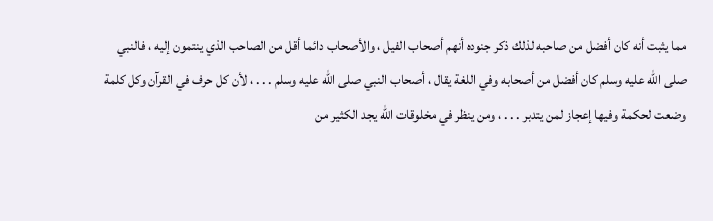مما يثبت أنه كان أفضل من صاحبه لذلك ذكر جنوده أنهم أصحاب الفيل ، والأصحاب دائما أقل من الصاحب الذي ينتمون إليه ، فالنبي صلى اللّه عليه وسلم كان أفضل من أصحابه وفي اللغة يقال ، أصحاب النبي صلى اللّه عليه وسلم . . . ، لأن كل حرف في القرآن وكل كلمة وضعت لحكمة وفيها إعجاز لمن يتدبر . . . ، ومن ينظر في مخلوقات اللّه يجد الكثير من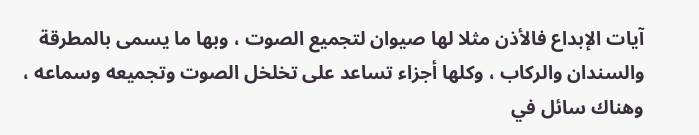آيات الإبداع فالأذن مثلا لها صيوان لتجميع الصوت ، وبها ما يسمى بالمطرقة والسندان والركاب ، وكلها أجزاء تساعد على تخلخل الصوت وتجميعه وسماعه ، وهناك سائل في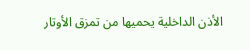الأذن الداخلية يحميها من تمزق الأوتار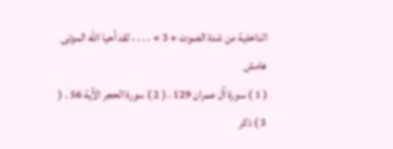الداخلية من شدة الصوت « 3 » . . . ، لقد أحيا اللّه الموتى
هامش
( 1 ) سورة آل عمران 129 . ( 2 ) سورة الحجر الآية 56 . ( 3 ) ذكر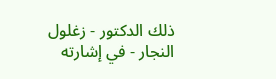ذلك الدكتور - زغلول النجار - في إشارته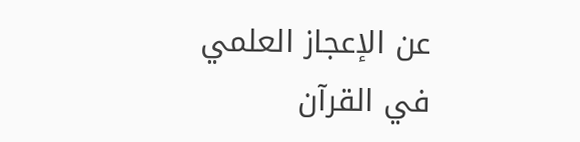عن الإعجاز العلمي في القرآن